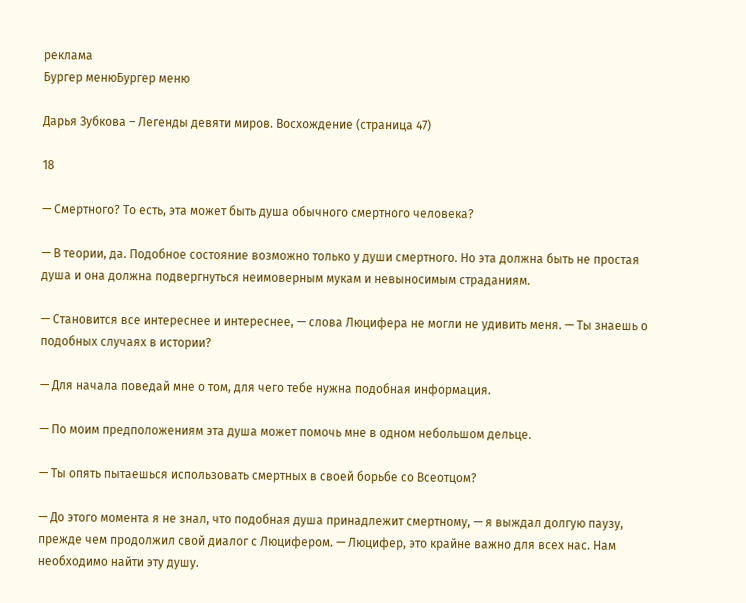реклама
Бургер менюБургер меню

Дарья Зубкова – Легенды девяти миров. Восхождение (страница 47)

18

— Смертного? То есть, эта может быть душа обычного смертного человека?

— В теории, да. Подобное состояние возможно только у души смертного. Но эта должна быть не простая душа и она должна подвергнуться неимоверным мукам и невыносимым страданиям.

— Становится все интереснее и интереснее, — слова Люцифера не могли не удивить меня. — Ты знаешь о подобных случаях в истории?

— Для начала поведай мне о том, для чего тебе нужна подобная информация.

— По моим предположениям эта душа может помочь мне в одном небольшом дельце.

— Ты опять пытаешься использовать смертных в своей борьбе со Всеотцом?

— До этого момента я не знал, что подобная душа принадлежит смертному, — я выждал долгую паузу, прежде чем продолжил свой диалог с Люцифером. — Люцифер, это крайне важно для всех нас. Нам необходимо найти эту душу.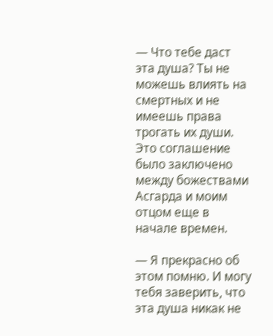— Что тебе даст эта душа? Ты не можешь влиять на смертных и не имеешь права трогать их души. Это соглашение было заключено между божествами Асгарда и моим отцом еще в начале времен.

— Я прекрасно об этом помню. И могу тебя заверить, что эта душа никак не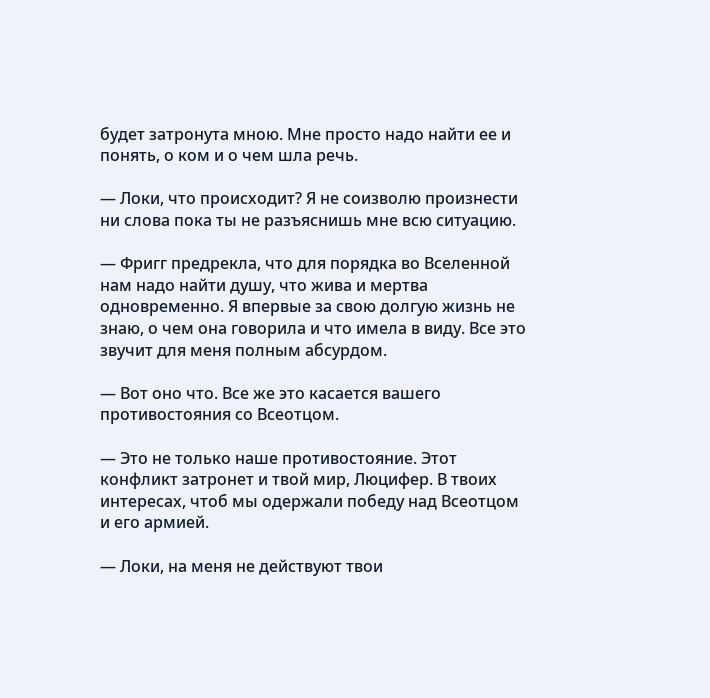будет затронута мною. Мне просто надо найти ее и понять, о ком и о чем шла речь.

— Локи, что происходит? Я не соизволю произнести ни слова пока ты не разъяснишь мне всю ситуацию.

— Фригг предрекла, что для порядка во Вселенной нам надо найти душу, что жива и мертва одновременно. Я впервые за свою долгую жизнь не знаю, о чем она говорила и что имела в виду. Все это звучит для меня полным абсурдом.

— Вот оно что. Все же это касается вашего противостояния со Всеотцом.

— Это не только наше противостояние. Этот конфликт затронет и твой мир, Люцифер. В твоих интересах, чтоб мы одержали победу над Всеотцом и его армией.

— Локи, на меня не действуют твои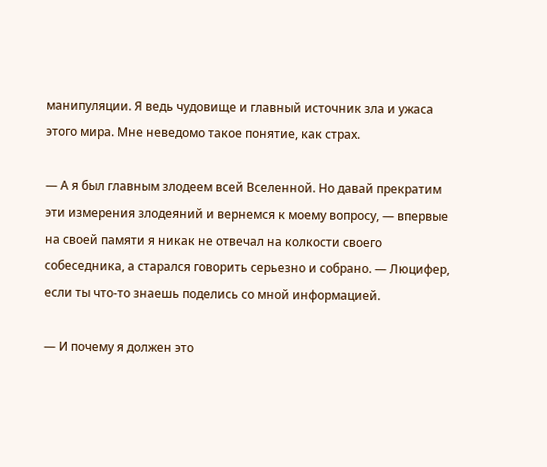манипуляции. Я ведь чудовище и главный источник зла и ужаса этого мира. Мне неведомо такое понятие, как страх.

— А я был главным злодеем всей Вселенной. Но давай прекратим эти измерения злодеяний и вернемся к моему вопросу, — впервые на своей памяти я никак не отвечал на колкости своего собеседника, а старался говорить серьезно и собрано. — Люцифер, если ты что-то знаешь поделись со мной информацией.

— И почему я должен это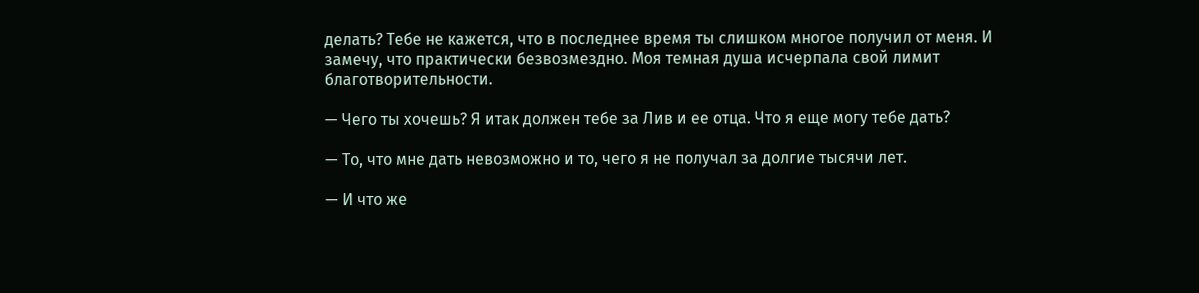делать? Тебе не кажется, что в последнее время ты слишком многое получил от меня. И замечу, что практически безвозмездно. Моя темная душа исчерпала свой лимит благотворительности.

— Чего ты хочешь? Я итак должен тебе за Лив и ее отца. Что я еще могу тебе дать?

— То, что мне дать невозможно и то, чего я не получал за долгие тысячи лет.

— И что же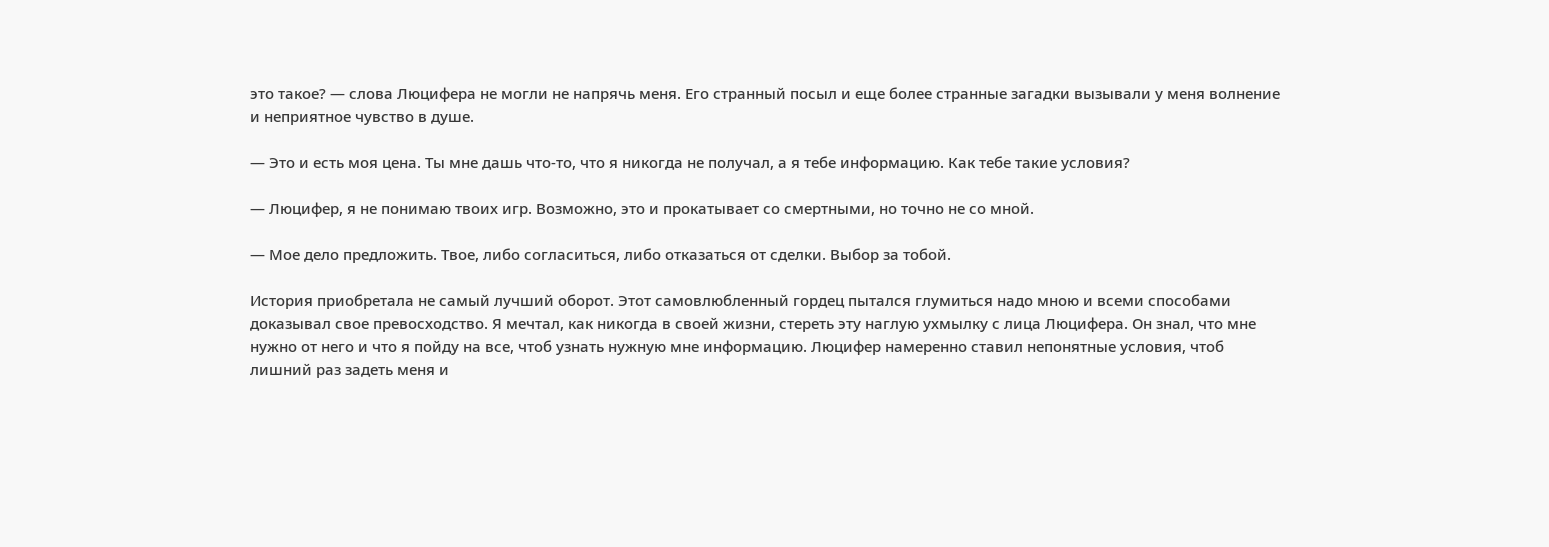это такое? — слова Люцифера не могли не напрячь меня. Его странный посыл и еще более странные загадки вызывали у меня волнение и неприятное чувство в душе.

— Это и есть моя цена. Ты мне дашь что-то, что я никогда не получал, а я тебе информацию. Как тебе такие условия?

— Люцифер, я не понимаю твоих игр. Возможно, это и прокатывает со смертными, но точно не со мной.

— Мое дело предложить. Твое, либо согласиться, либо отказаться от сделки. Выбор за тобой.

История приобретала не самый лучший оборот. Этот самовлюбленный гордец пытался глумиться надо мною и всеми способами доказывал свое превосходство. Я мечтал, как никогда в своей жизни, стереть эту наглую ухмылку с лица Люцифера. Он знал, что мне нужно от него и что я пойду на все, чтоб узнать нужную мне информацию. Люцифер намеренно ставил непонятные условия, чтоб лишний раз задеть меня и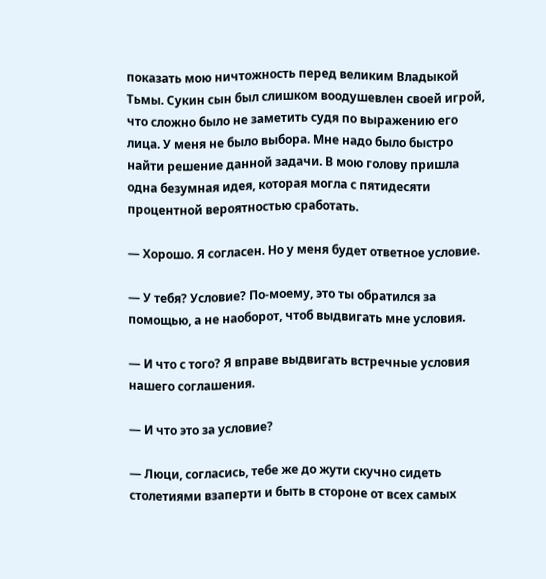показать мою ничтожность перед великим Владыкой Тьмы. Сукин сын был слишком воодушевлен своей игрой, что сложно было не заметить судя по выражению его лица. У меня не было выбора. Мне надо было быстро найти решение данной задачи. В мою голову пришла одна безумная идея, которая могла с пятидесяти процентной вероятностью сработать.

— Хорошо. Я согласен. Но у меня будет ответное условие.

— У тебя? Условие? По-моему, это ты обратился за помощью, а не наоборот, чтоб выдвигать мне условия.

— И что с того? Я вправе выдвигать встречные условия нашего соглашения.

— И что это за условие?

— Люци, согласись, тебе же до жути скучно сидеть столетиями взаперти и быть в стороне от всех самых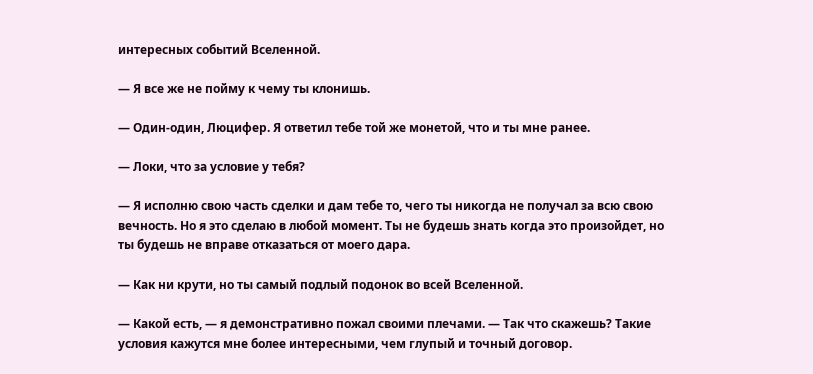интересных событий Вселенной.

— Я все же не пойму к чему ты клонишь.

— Один-один, Люцифер. Я ответил тебе той же монетой, что и ты мне ранее.

— Локи, что за условие у тебя?

— Я исполню свою часть сделки и дам тебе то, чего ты никогда не получал за всю свою вечность. Но я это сделаю в любой момент. Ты не будешь знать когда это произойдет, но ты будешь не вправе отказаться от моего дара.

— Как ни крути, но ты самый подлый подонок во всей Вселенной.

— Какой есть, — я демонстративно пожал своими плечами. — Так что скажешь? Такие условия кажутся мне более интересными, чем глупый и точный договор.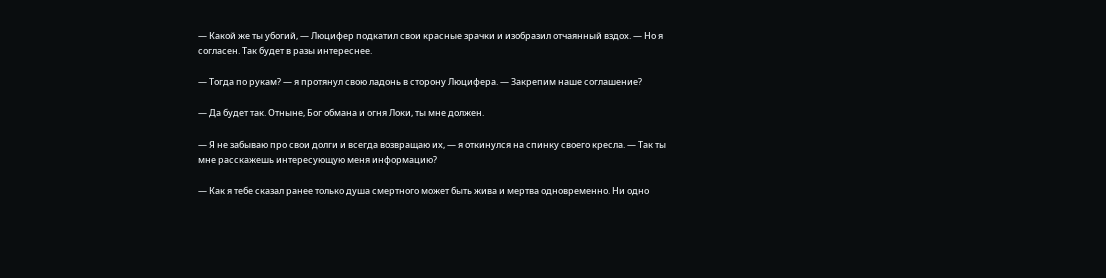— Какой же ты убогий, — Люцифер подкатил свои красные зрачки и изобразил отчаянный вздох. — Но я согласен. Так будет в разы интереснее.

— Тогда по рукам? — я протянул свою ладонь в сторону Люцифера. — Закрепим наше соглашение?

— Да будет так. Отныне, Бог обмана и огня Локи, ты мне должен.

— Я не забываю про свои долги и всегда возвращаю их, — я откинулся на спинку своего кресла. — Так ты мне расскажешь интересующую меня информацию?

— Как я тебе сказал ранее только душа смертного может быть жива и мертва одновременно. Ни одно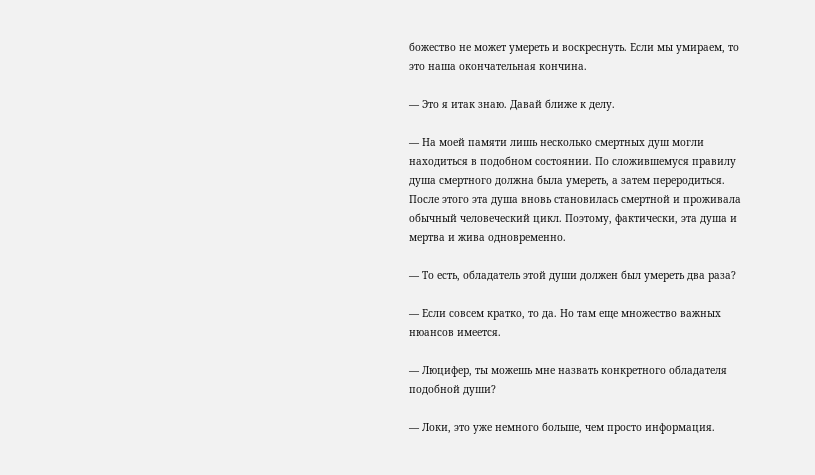божество не может умереть и воскреснуть. Если мы умираем, то это наша окончательная кончина.

— Это я итак знаю. Давай ближе к делу.

— На моей памяти лишь несколько смертных душ могли находиться в подобном состоянии. По сложившемуся правилу душа смертного должна была умереть, а затем переродиться. После этого эта душа вновь становилась смертной и проживала обычный человеческий цикл. Поэтому, фактически, эта душа и мертва и жива одновременно.

— То есть, обладатель этой души должен был умереть два раза?

— Если совсем кратко, то да. Но там еще множество важных нюансов имеется.

— Люцифер, ты можешь мне назвать конкретного обладателя подобной души?

— Локи, это уже немного больше, чем просто информация.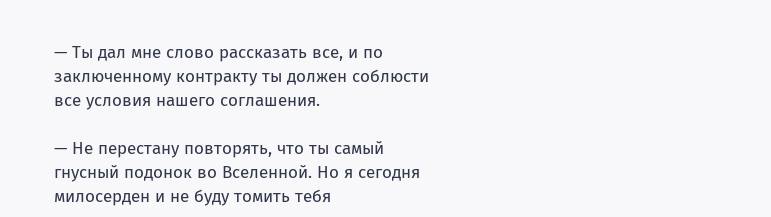— Ты дал мне слово рассказать все, и по заключенному контракту ты должен соблюсти все условия нашего соглашения.

— Не перестану повторять, что ты самый гнусный подонок во Вселенной. Но я сегодня милосерден и не буду томить тебя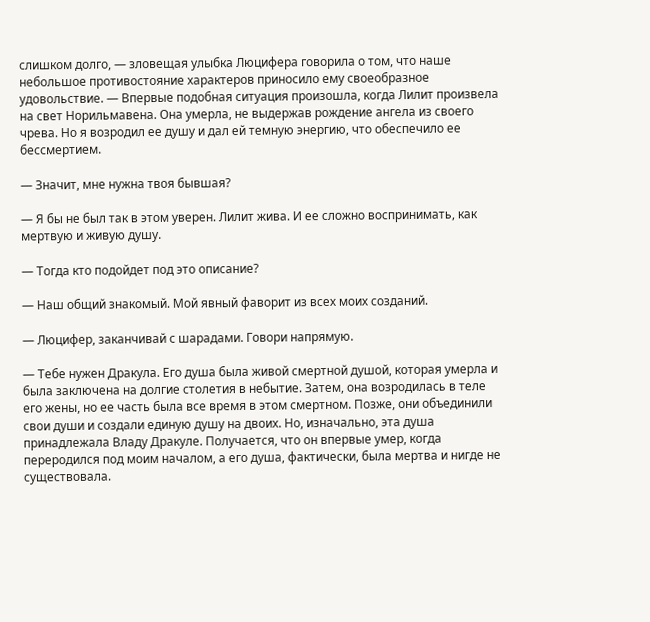слишком долго, — зловещая улыбка Люцифера говорила о том, что наше небольшое противостояние характеров приносило ему своеобразное удовольствие. — Впервые подобная ситуация произошла, когда Лилит произвела на свет Норильмавена. Она умерла, не выдержав рождение ангела из своего чрева. Но я возродил ее душу и дал ей темную энергию, что обеспечило ее бессмертием.

— Значит, мне нужна твоя бывшая?

— Я бы не был так в этом уверен. Лилит жива. И ее сложно воспринимать, как мертвую и живую душу.

— Тогда кто подойдет под это описание?

— Наш общий знакомый. Мой явный фаворит из всех моих созданий.

— Люцифер, заканчивай с шарадами. Говори напрямую.

— Тебе нужен Дракула. Его душа была живой смертной душой, которая умерла и была заключена на долгие столетия в небытие. Затем, она возродилась в теле его жены, но ее часть была все время в этом смертном. Позже, они объединили свои души и создали единую душу на двоих. Но, изначально, эта душа принадлежала Владу Дракуле. Получается, что он впервые умер, когда переродился под моим началом, а его душа, фактически, была мертва и нигде не существовала.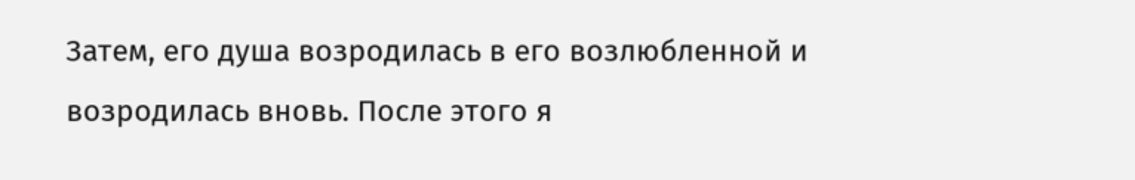Затем, его душа возродилась в его возлюбленной и возродилась вновь. После этого я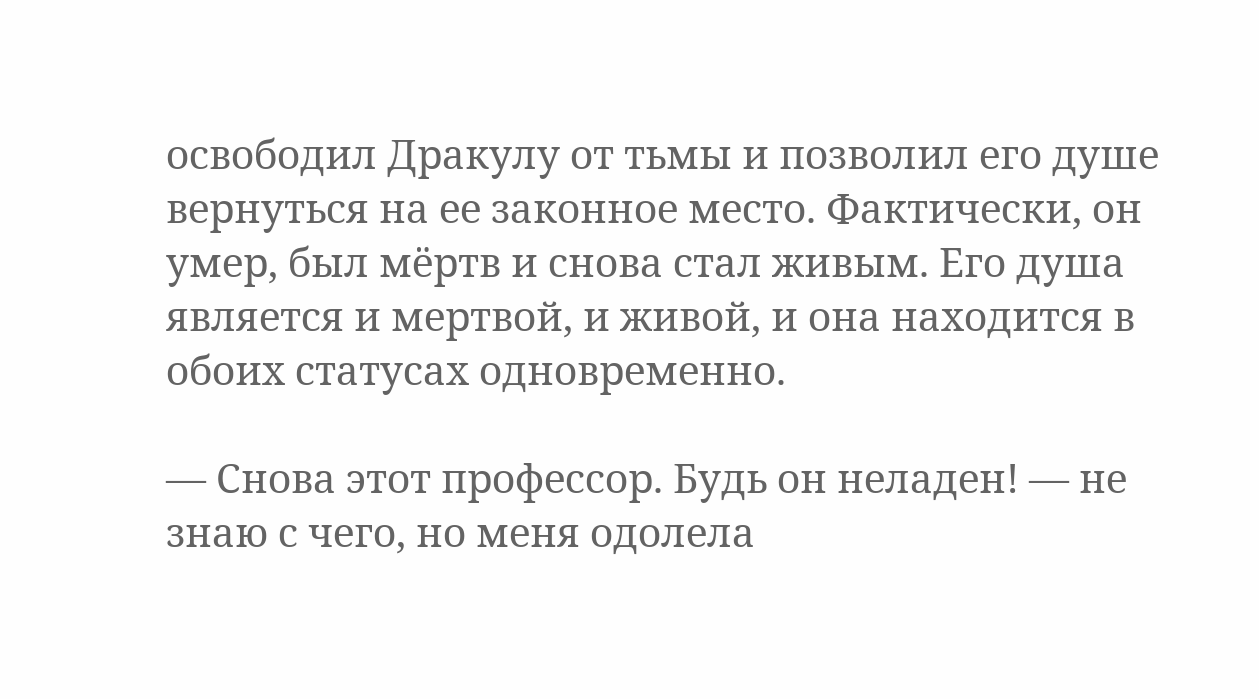освободил Дракулу от тьмы и позволил его душе вернуться на ее законное место. Фактически, он умер, был мёртв и снова стал живым. Его душа является и мертвой, и живой, и она находится в обоих статусах одновременно.

— Снова этот профессор. Будь он неладен! — не знаю с чего, но меня одолела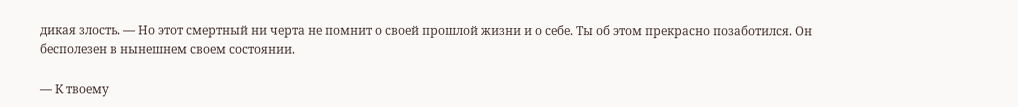дикая злость. — Но этот смертный ни черта не помнит о своей прошлой жизни и о себе. Ты об этом прекрасно позаботился. Он бесполезен в нынешнем своем состоянии.

— К твоему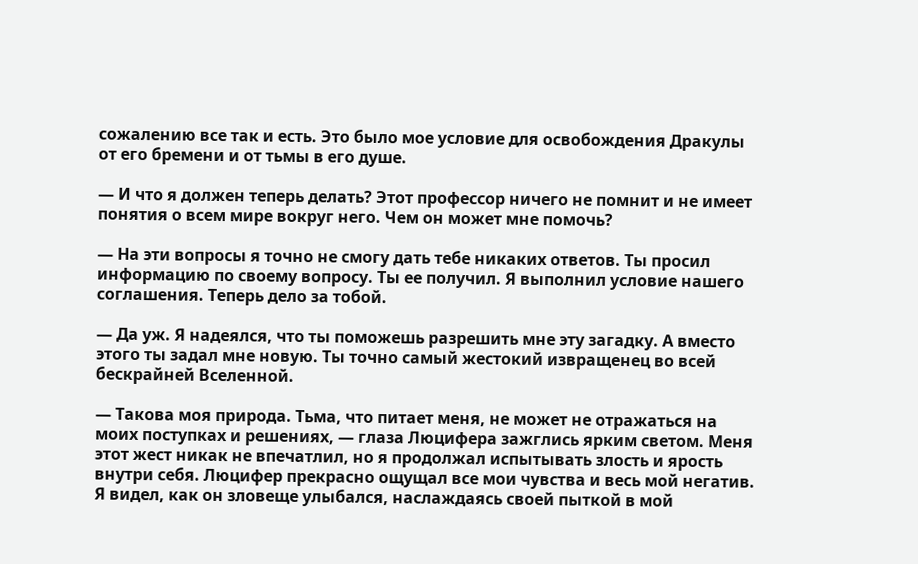сожалению все так и есть. Это было мое условие для освобождения Дракулы от его бремени и от тьмы в его душе.

— И что я должен теперь делать? Этот профессор ничего не помнит и не имеет понятия о всем мире вокруг него. Чем он может мне помочь?

— На эти вопросы я точно не смогу дать тебе никаких ответов. Ты просил информацию по своему вопросу. Ты ее получил. Я выполнил условие нашего соглашения. Теперь дело за тобой.

— Да уж. Я надеялся, что ты поможешь разрешить мне эту загадку. А вместо этого ты задал мне новую. Ты точно самый жестокий извращенец во всей бескрайней Вселенной.

— Такова моя природа. Тьма, что питает меня, не может не отражаться на моих поступках и решениях, — глаза Люцифера зажглись ярким светом. Меня этот жест никак не впечатлил, но я продолжал испытывать злость и ярость внутри себя. Люцифер прекрасно ощущал все мои чувства и весь мой негатив. Я видел, как он зловеще улыбался, наслаждаясь своей пыткой в мой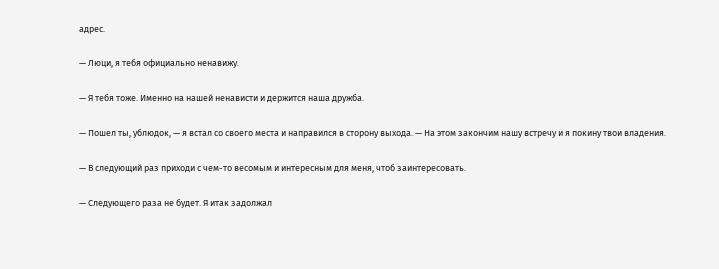адрес.

— Люци, я тебя официально ненавижу.

— Я тебя тоже. Именно на нашей ненависти и держится наша дружба.

— Пошел ты, ублюдок, — я встал со своего места и направился в сторону выхода. — На этом закончим нашу встречу и я покину твои владения.

— В следующий раз приходи с чем-то весомым и интересным для меня, чтоб заинтересовать.

— Следующего раза не будет. Я итак задолжал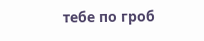тебе по гроб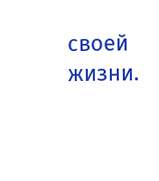своей жизни.